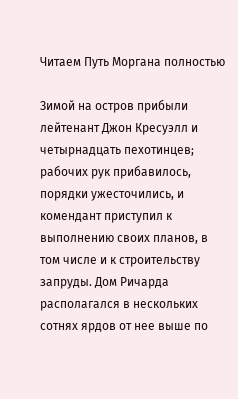Читаем Путь Моргана полностью

Зимой на остров прибыли лейтенант Джон Кресуэлл и четырнадцать пехотинцев; рабочих рук прибавилось, порядки ужесточились, и комендант приступил к выполнению своих планов, в том числе и к строительству запруды. Дом Ричарда располагался в нескольких сотнях ярдов от нее выше по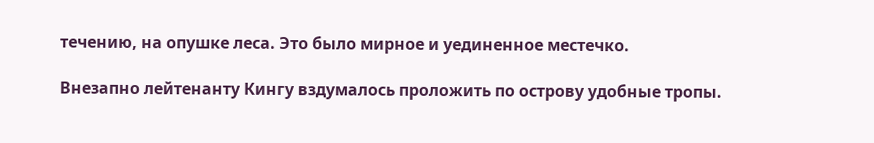течению, на опушке леса. Это было мирное и уединенное местечко.

Внезапно лейтенанту Кингу вздумалось проложить по острову удобные тропы.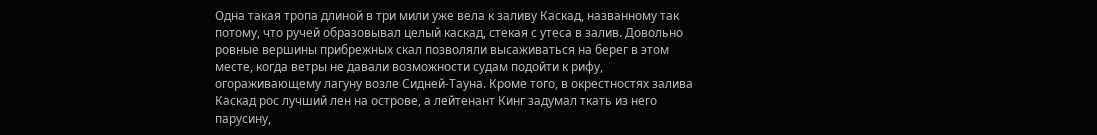Одна такая тропа длиной в три мили уже вела к заливу Каскад, названному так потому, что ручей образовывал целый каскад, стекая с утеса в залив. Довольно ровные вершины прибрежных скал позволяли высаживаться на берег в этом месте, когда ветры не давали возможности судам подойти к рифу, огораживающему лагуну возле Сидней-Тауна. Кроме того, в окрестностях залива Каскад рос лучший лен на острове, а лейтенант Кинг задумал ткать из него парусину,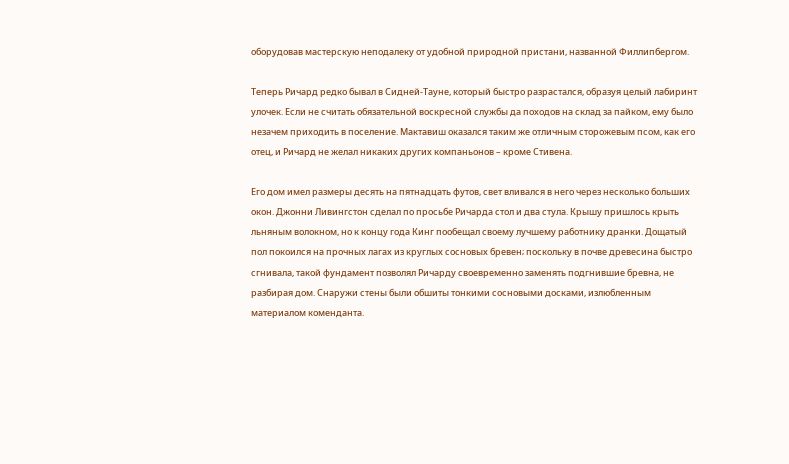оборудовав мастерскую неподалеку от удобной природной пристани, названной Филлипбергом.

Теперь Ричард редко бывал в Сидней-Тауне, который быстро разрастался, образуя целый лабиринт улочек. Если не считать обязательной воскресной службы да походов на склад за пайком, ему было незачем приходить в поселение. Мактавиш оказался таким же отличным сторожевым псом, как его отец, и Ричард не желал никаких других компаньонов – кроме Стивена.

Его дом имел размеры десять на пятнадцать футов, свет вливался в него через несколько больших окон. Джонни Ливингстон сделал по просьбе Ричарда стол и два стула. Крышу пришлось крыть льняным волокном, но к концу года Кинг пообещал своему лучшему работнику дранки. Дощатый пол покоился на прочных лагах из круглых сосновых бревен; поскольку в почве древесина быстро сгнивала, такой фундамент позволял Ричарду своевременно заменять подгнившие бревна, не разбирая дом. Снаружи стены были обшиты тонкими сосновыми досками, излюбленным материалом коменданта.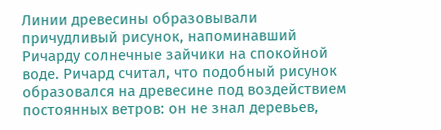Линии древесины образовывали причудливый рисунок, напоминавший Ричарду солнечные зайчики на спокойной воде. Ричард считал, что подобный рисунок образовался на древесине под воздействием постоянных ветров: он не знал деревьев,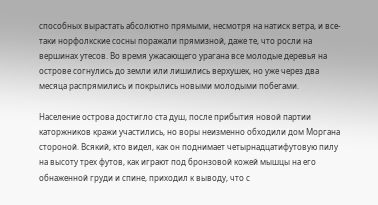способных вырастать абсолютно прямыми, несмотря на натиск ветра, и все-таки норфолкские сосны поражали прямизной, даже те, что росли на вершинах утесов. Во время ужасающего урагана все молодые деревья на острове согнулись до земли или лишились верхушек, но уже через два месяца распрямились и покрылись новыми молодыми побегами.

Население острова достигло ста душ, после прибытия новой партии каторжников кражи участились, но воры неизменно обходили дом Моргана стороной. Всякий, кто видел, как он поднимает четырнадцатифутовую пилу на высоту трех футов, как играют под бронзовой кожей мышцы на его обнаженной груди и спине, приходил к выводу, что с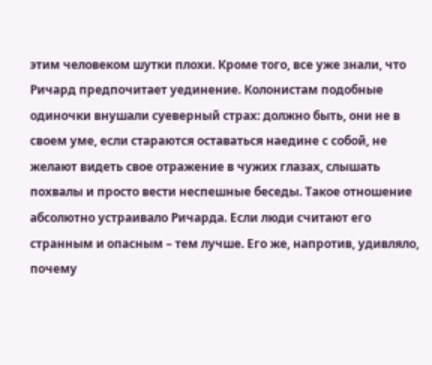этим человеком шутки плохи. Кроме того, все уже знали, что Ричард предпочитает уединение. Колонистам подобные одиночки внушали суеверный страх: должно быть, они не в своем уме, если стараются оставаться наедине с собой, не желают видеть свое отражение в чужих глазах, слышать похвалы и просто вести неспешные беседы. Такое отношение абсолютно устраивало Ричарда. Если люди считают его странным и опасным – тем лучше. Его же, напротив, удивляло, почему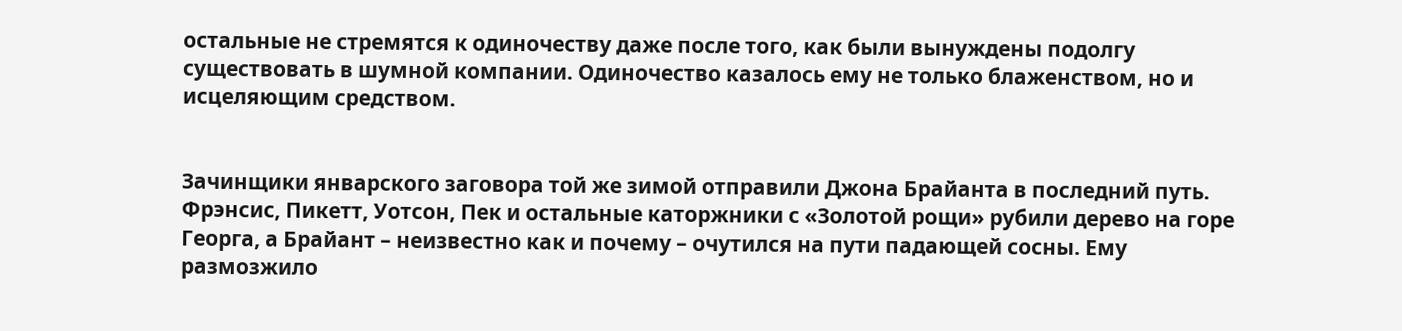остальные не стремятся к одиночеству даже после того, как были вынуждены подолгу существовать в шумной компании. Одиночество казалось ему не только блаженством, но и исцеляющим средством.


Зачинщики январского заговора той же зимой отправили Джона Брайанта в последний путь. Фрэнсис, Пикетт, Уотсон, Пек и остальные каторжники с «Золотой рощи» рубили дерево на горе Георга, а Брайант – неизвестно как и почему – очутился на пути падающей сосны. Ему размозжило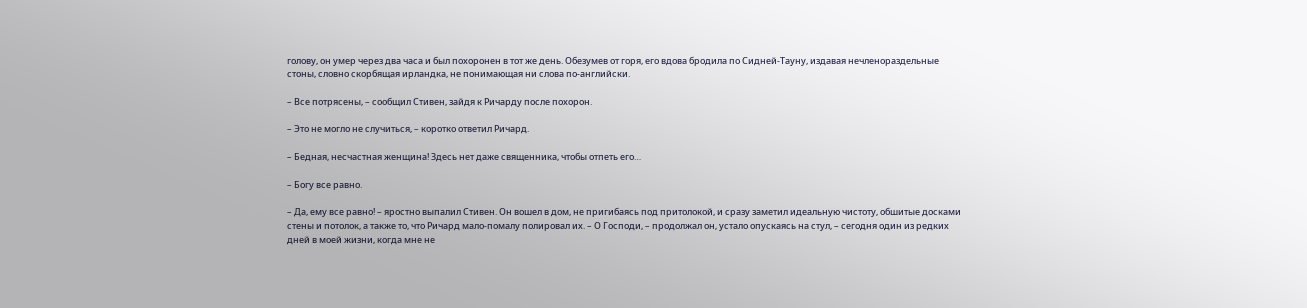голову, он умер через два часа и был похоронен в тот же день. Обезумев от горя, его вдова бродила по Сидней-Тауну, издавая нечленораздельные стоны, словно скорбящая ирландка, не понимающая ни слова по-английски.

– Все потрясены, – сообщил Стивен, зайдя к Ричарду после похорон.

– Это не могло не случиться, – коротко ответил Ричард.

– Бедная, несчастная женщина! Здесь нет даже священника, чтобы отпеть его…

– Богу все равно.

– Да, ему все равно! – яростно выпалил Стивен. Он вошел в дом, не пригибаясь под притолокой, и сразу заметил идеальную чистоту, обшитые досками стены и потолок, а также то, что Ричард мало-помалу полировал их. – О Господи, – продолжал он, устало опускаясь на стул, – сегодня один из редких дней в моей жизни, когда мне не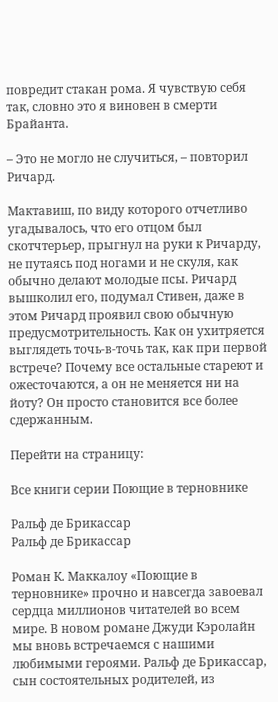повредит стакан рома. Я чувствую себя так, словно это я виновен в смерти Брайанта.

– Это не могло не случиться, – повторил Ричард.

Мактавиш, по виду которого отчетливо угадывалось, что его отцом был скотчтерьер, прыгнул на руки к Ричарду, не путаясь под ногами и не скуля, как обычно делают молодые псы. Ричард вышколил его, подумал Стивен, даже в этом Ричард проявил свою обычную предусмотрительность. Как он ухитряется выглядеть точь-в-точь так, как при первой встрече? Почему все остальные стареют и ожесточаются, а он не меняется ни на йоту? Он просто становится все более сдержанным.

Перейти на страницу:

Все книги серии Поющие в терновнике

Ральф де Брикассар
Ральф де Брикассар

Роман К. Маккалоу «Поющие в терновнике» прочно и навсегда завоевал сердца миллионов читателей во всем мире. В новом романе Джуди Кэролайн мы вновь встречаемся с нашими любимыми героями. Ральф де Брикассар, сын состоятельных родителей, из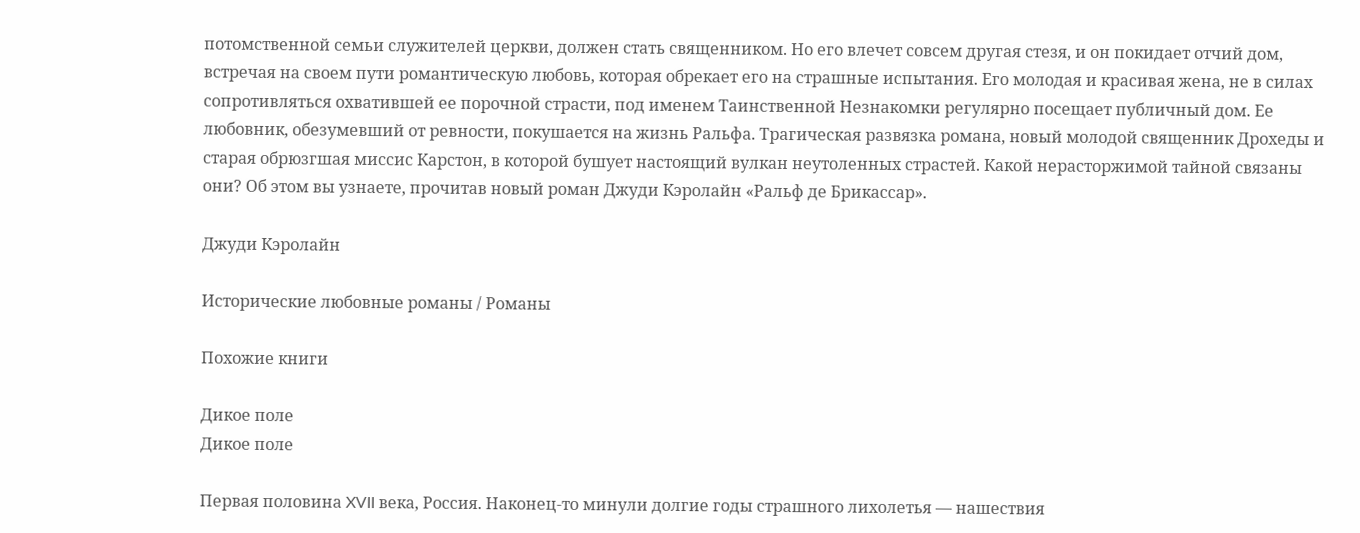потомственной семьи служителей церкви, должен стать священником. Но его влечет совсем другая стезя, и он покидает отчий дом, встречая на своем пути романтическую любовь, которая обрекает его на страшные испытания. Его молодая и красивая жена, не в силах сопротивляться охватившей ее порочной страсти, под именем Таинственной Незнакомки регулярно посещает публичный дом. Ее любовник, обезумевший от ревности, покушается на жизнь Ральфа. Трагическая развязка романа, новый молодой священник Дрохеды и старая обрюзгшая миссис Карстон, в которой бушует настоящий вулкан неутоленных страстей. Какой нерасторжимой тайной связаны они? Об этом вы узнаете, прочитав новый роман Джуди Кэролайн «Ральф де Брикассар».

Джуди Кэролайн

Исторические любовные романы / Романы

Похожие книги

Дикое поле
Дикое поле

Первая половина XVII века, Россия. Наконец-то минули долгие годы страшного лихолетья — нашествия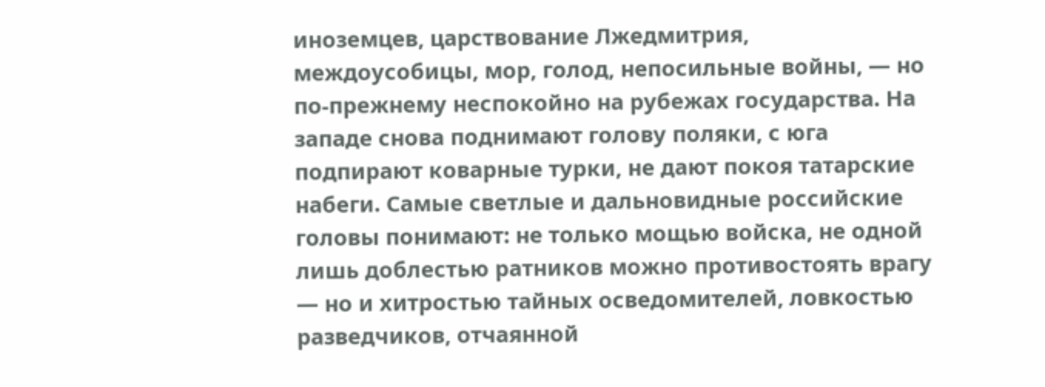иноземцев, царствование Лжедмитрия, междоусобицы, мор, голод, непосильные войны, — но по-прежнему неспокойно на рубежах государства. На западе снова поднимают голову поляки, с юга подпирают коварные турки, не дают покоя татарские набеги. Самые светлые и дальновидные российские головы понимают: не только мощью войска, не одной лишь доблестью ратников можно противостоять врагу — но и хитростью тайных осведомителей, ловкостью разведчиков, отчаянной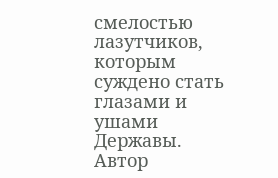смелостью лазутчиков, которым суждено стать глазами и ушами Державы. Автор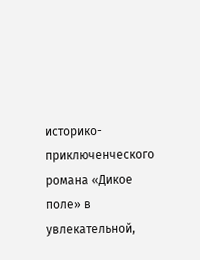историко-приключенческого романа «Дикое поле» в увлекательной,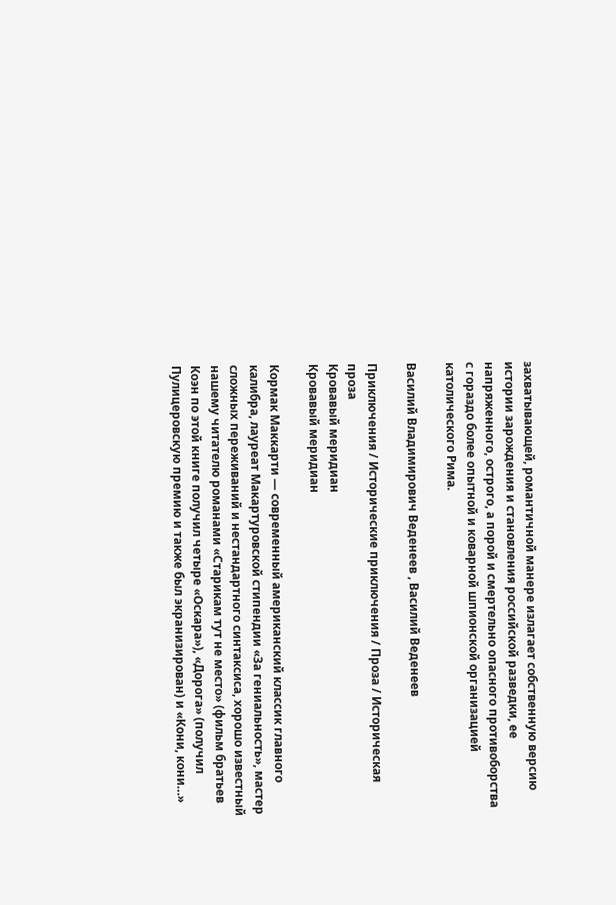захватывающей, романтичной манере излагает собственную версию истории зарождения и становления российской разведки, ее напряженного, острого, а порой и смертельно опасного противоборства с гораздо более опытной и коварной шпионской организацией католического Рима.

Василий Владимирович Веденеев , Василий Веденеев

Приключения / Исторические приключения / Проза / Историческая проза
Кровавый меридиан
Кровавый меридиан

Кормак Маккарти — современный американский классик главного калибра, лауреат Макартуровской стипендии «За гениальность», мастер сложных переживаний и нестандартного синтаксиса, хорошо известный нашему читателю романами «Старикам тут не место» (фильм братьев Коэн по этой книге получил четыре «Оскара»), «Дорога» (получил Пулицеровскую премию и также был экранизирован) и «Кони, кони…»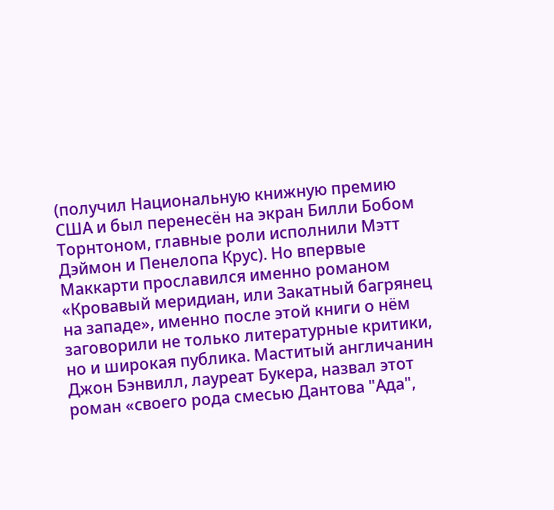(получил Национальную книжную премию США и был перенесён на экран Билли Бобом Торнтоном, главные роли исполнили Мэтт Дэймон и Пенелопа Крус). Но впервые Маккарти прославился именно романом «Кровавый меридиан, или Закатный багрянец на западе», именно после этой книги о нём заговорили не только литературные критики, но и широкая публика. Маститый англичанин Джон Бэнвилл, лауреат Букера, назвал этот роман «своего рода смесью Дантова "Ада",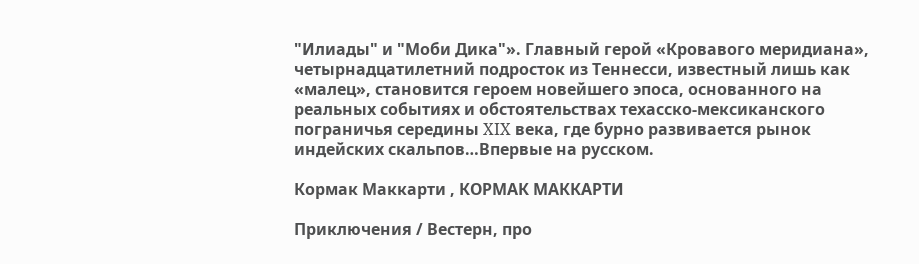"Илиады" и "Моби Дика"». Главный герой «Кровавого меридиана», четырнадцатилетний подросток из Теннесси, известный лишь как «малец», становится героем новейшего эпоса, основанного на реальных событиях и обстоятельствах техасско-мексиканского пограничья середины XIX века, где бурно развивается рынок индейских скальпов…Впервые на русском.

Кормак Маккарти , КОРМАК МАККАРТИ

Приключения / Вестерн, про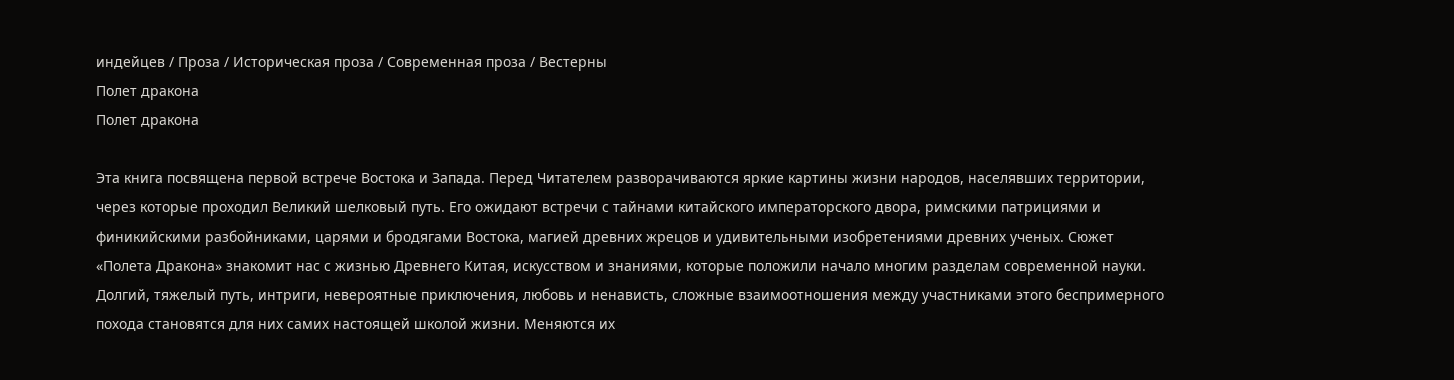индейцев / Проза / Историческая проза / Современная проза / Вестерны
Полет дракона
Полет дракона

Эта книга посвящена первой встрече Востока и Запада. Перед Читателем разворачиваются яркие картины жизни народов, населявших территории, через которые проходил Великий шелковый путь. Его ожидают встречи с тайнами китайского императорского двора, римскими патрициями и финикийскими разбойниками, царями и бродягами Востока, магией древних жрецов и удивительными изобретениями древних ученых. Сюжет «Полета Дракона» знакомит нас с жизнью Древнего Китая, искусством и знаниями, которые положили начало многим разделам современной науки. Долгий, тяжелый путь, интриги, невероятные приключения, любовь и ненависть, сложные взаимоотношения между участниками этого беспримерного похода становятся для них самих настоящей школой жизни. Меняются их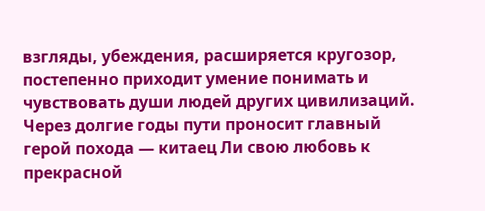взгляды, убеждения, расширяется кругозор, постепенно приходит умение понимать и чувствовать души людей других цивилизаций. Через долгие годы пути проносит главный герой похода — китаец Ли свою любовь к прекрасной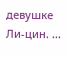девушке Ли-цин. ...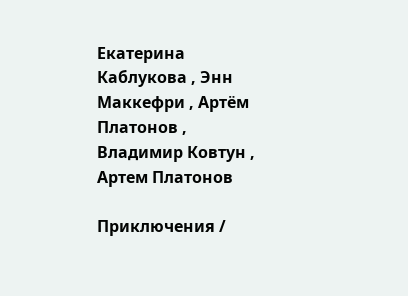Екатерина Каблукова , Энн Маккефри , Артём Платонов , Владимир Ковтун , Артем Платонов

Приключения /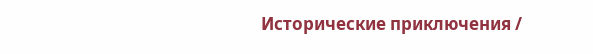Исторические приключения /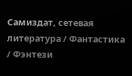Самиздат, сетевая литература / Фантастика / Фэнтези